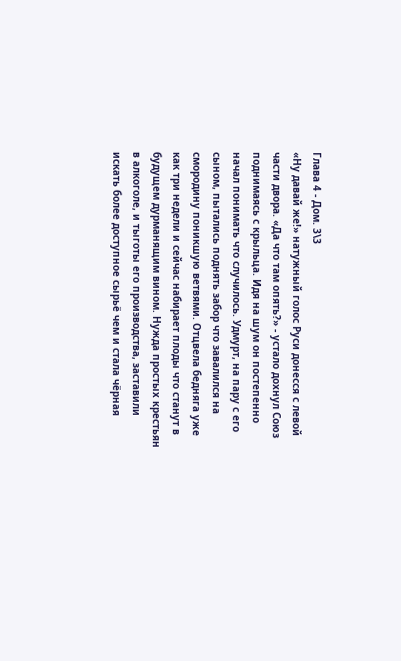Глава 4 - Дом. 3\3
«Ну давай же!» натужный голос Руси донесся с левой части двора. «Да что там опять?» - устало дохнул Союз поднимаясь с крыльца. Идя на шум он постепенно начал понимать что случилось. Удмурт, на пару с его сыном, пытались поднять забор что завалился на смородину поникшую ветвями. Отцвела бедняга уже как три недели и сейчас набирает плоды что станут в будущем дурманящим вином. Нужда простых крестьян в алкоголе, и тыготы его производства, заставили искать более доступное сырьё чем и стала чёрная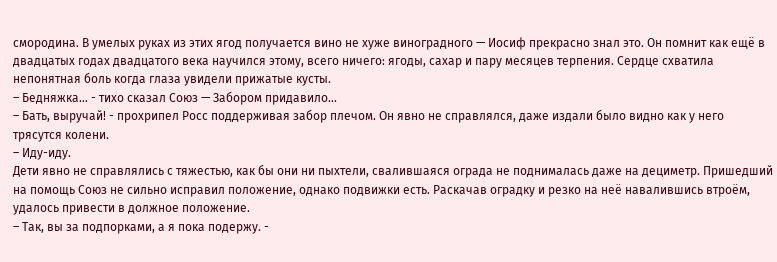смородина. В умелых руках из этих ягод получается вино не хуже виноградного — Иосиф прекрасно знал это. Он помнит как ещё в двадцатых годах двадцатого века научился этому, всего ничего: ягоды, сахар и пару месяцев терпения. Сердце схватила непонятная боль когда глаза увидели прижатые кусты.
– Бедняжка... - тихо сказал Союз — Забором придавило...
– Бать, выручай! - прохрипел Росс поддерживая забор плечом. Он явно не справлялся, даже издали было видно как у него трясутся колени.
– Иду-иду.
Дети явно не справлялись с тяжестью, как бы они ни пыхтели, свалившаяся ограда не поднималась даже на дециметр. Пришедший на помощь Союз не сильно исправил положение, однако подвижки есть. Раскачав оградку и резко на неё навалившись втроём, удалось привести в должное положение.
– Так, вы за подпорками, а я пока подержу. -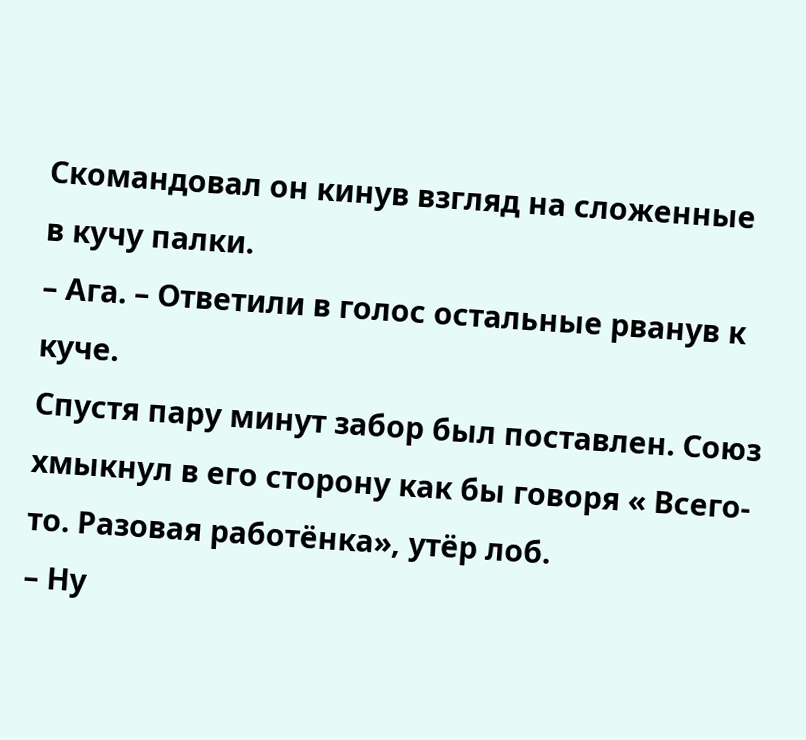Скомандовал он кинув взгляд на сложенные в кучу палки.
– Ага. – Ответили в голос остальные рванув к куче.
Спустя пару минут забор был поставлен. Союз хмыкнул в его сторону как бы говоря « Всего-то. Разовая работёнка», утёр лоб.
– Ну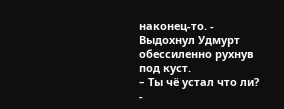наконец-то. - Выдохнул Удмурт обессиленно рухнув под куст.
– Ты чё устал что ли? -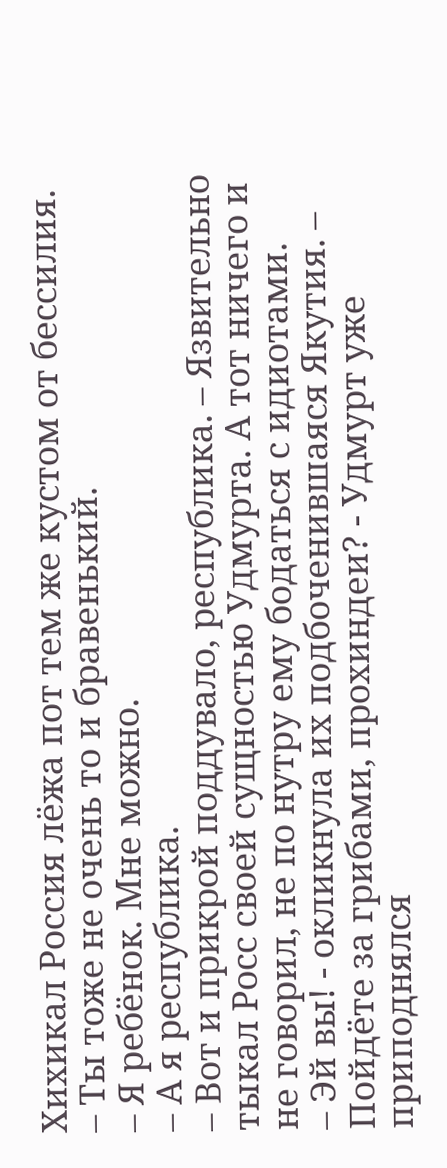Хихикал Россия лёжа пот тем же кустом от бессилия.
– Ты тоже не очень то и бравенький.
– Я ребёнок. Мне можно.
– А я республика.
– Вот и прикрой поддувало, республика. – Язвительно тыкал Росс своей сущностью Удмурта. А тот ничего и не говорил, не по нутру ему бодаться с идиотами.
– Эй вы! - окликнула их подбоченившаяся Якутия. – Пойдёте за грибами, прохиндеи? - Удмурт уже приподнялся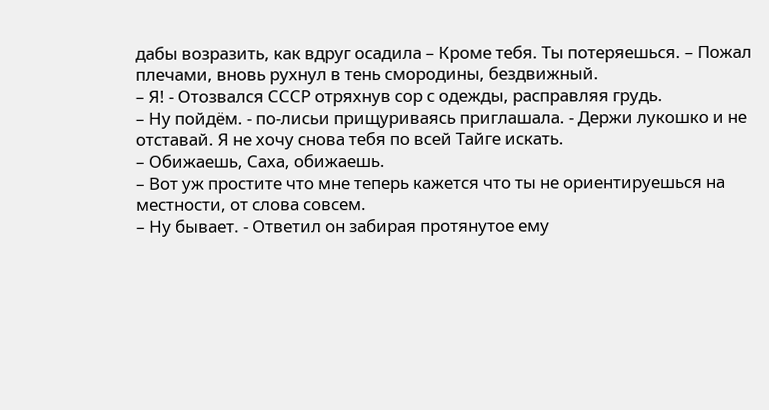дабы возразить, как вдруг осадила – Кроме тебя. Ты потеряешься. – Пожал плечами, вновь рухнул в тень смородины, бездвижный.
– Я! - Отозвался СССР отряхнув сор с одежды, расправляя грудь.
– Ну пойдём. - по-лисьи прищуриваясь приглашала. - Держи лукошко и не отставай. Я не хочу снова тебя по всей Тайге искать.
– Обижаешь, Саха, обижаешь.
– Вот уж простите что мне теперь кажется что ты не ориентируешься на местности, от слова совсем.
– Ну бывает. - Ответил он забирая протянутое ему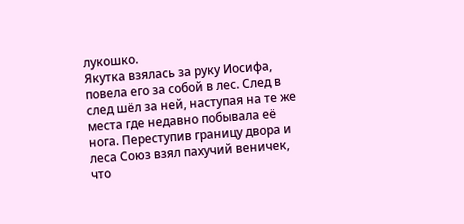лукошко.
Якутка взялась за руку Иосифа, повела его за собой в лес. След в след шёл за ней, наступая на те же места где недавно побывала её нога. Переступив границу двора и леса Союз взял пахучий веничек, что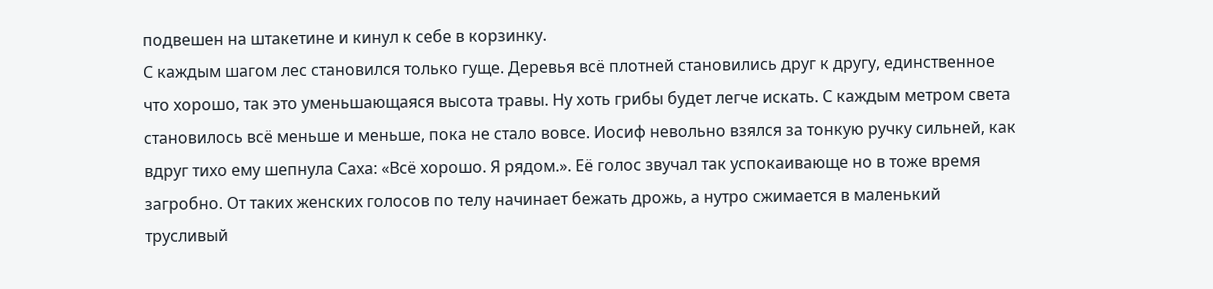подвешен на штакетине и кинул к себе в корзинку.
С каждым шагом лес становился только гуще. Деревья всё плотней становились друг к другу, единственное что хорошо, так это уменьшающаяся высота травы. Ну хоть грибы будет легче искать. С каждым метром света становилось всё меньше и меньше, пока не стало вовсе. Иосиф невольно взялся за тонкую ручку сильней, как вдруг тихо ему шепнула Саха: «Всё хорошо. Я рядом.». Её голос звучал так успокаивающе но в тоже время загробно. От таких женских голосов по телу начинает бежать дрожь, а нутро сжимается в маленький трусливый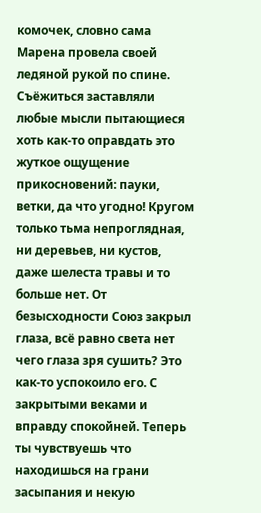комочек, словно сама Марена провела своей ледяной рукой по спине. Съёжиться заставляли любые мысли пытающиеся хоть как-то оправдать это жуткое ощущение прикосновений: пауки, ветки, да что угодно! Кругом только тьма непроглядная, ни деревьев, ни кустов, даже шелеста травы и то больше нет. От безысходности Союз закрыл глаза, всё равно света нет чего глаза зря сушить? Это как-то успокоило его. С закрытыми веками и вправду спокойней. Теперь ты чувствуешь что находишься на грани засыпания и некую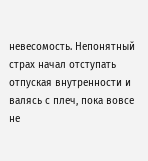невесомость. Непонятный страх начал отступать отпуская внутренности и валясь с плеч, пока вовсе не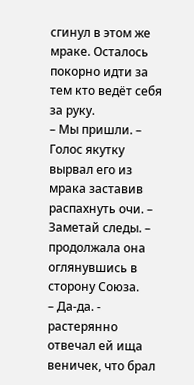сгинул в этом же мраке. Осталось покорно идти за тем кто ведёт себя за руку.
– Мы пришли. – Голос якутку вырвал его из мрака заставив распахнуть очи. – Заметай следы. – продолжала она оглянувшись в сторону Союза.
– Да-да. - растерянно отвечал ей ища веничек, что брал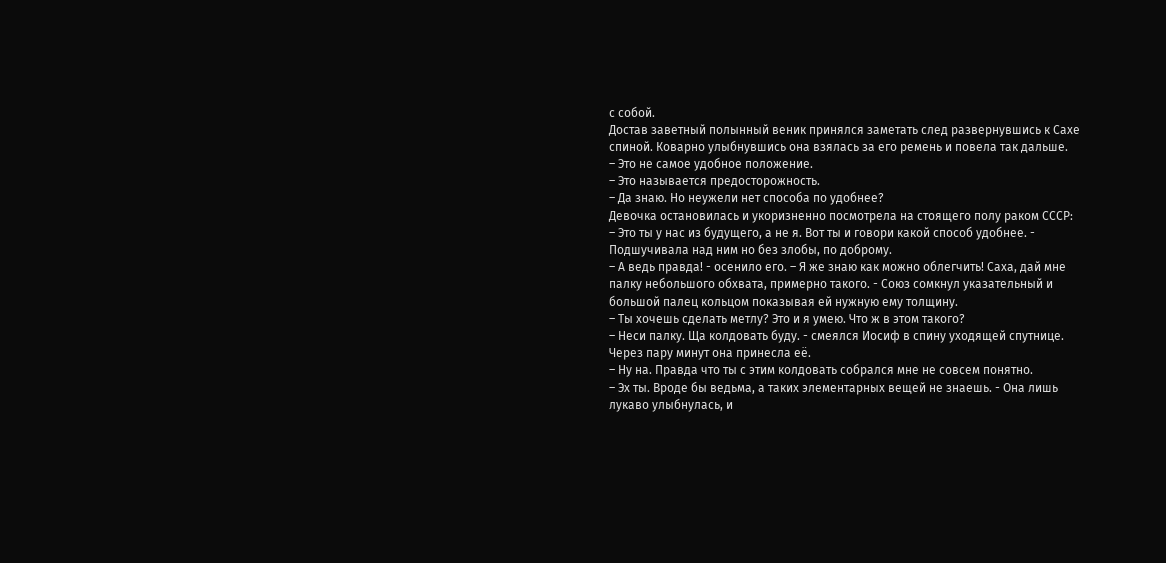с собой.
Достав заветный полынный веник принялся заметать след развернувшись к Сахе спиной. Коварно улыбнувшись она взялась за его ремень и повела так дальше.
– Это не самое удобное положение.
– Это называется предосторожность.
– Да знаю. Но неужели нет способа по удобнее?
Девочка остановилась и укоризненно посмотрела на стоящего полу раком СССР:
– Это ты у нас из будущего, а не я. Вот ты и говори какой способ удобнее. - Подшучивала над ним но без злобы, по доброму.
– А ведь правда! - осенило его. – Я же знаю как можно облегчить! Саха, дай мне палку небольшого обхвата, примерно такого. - Союз сомкнул указательный и большой палец кольцом показывая ей нужную ему толщину.
– Ты хочешь сделать метлу? Это и я умею. Что ж в этом такого?
– Неси палку. Ща колдовать буду. - смеялся Иосиф в спину уходящей спутнице.
Через пару минут она принесла её.
– Ну на. Правда что ты с этим колдовать собрался мне не совсем понятно.
– Эх ты. Вроде бы ведьма, а таких элементарных вещей не знаешь. - Она лишь лукаво улыбнулась, и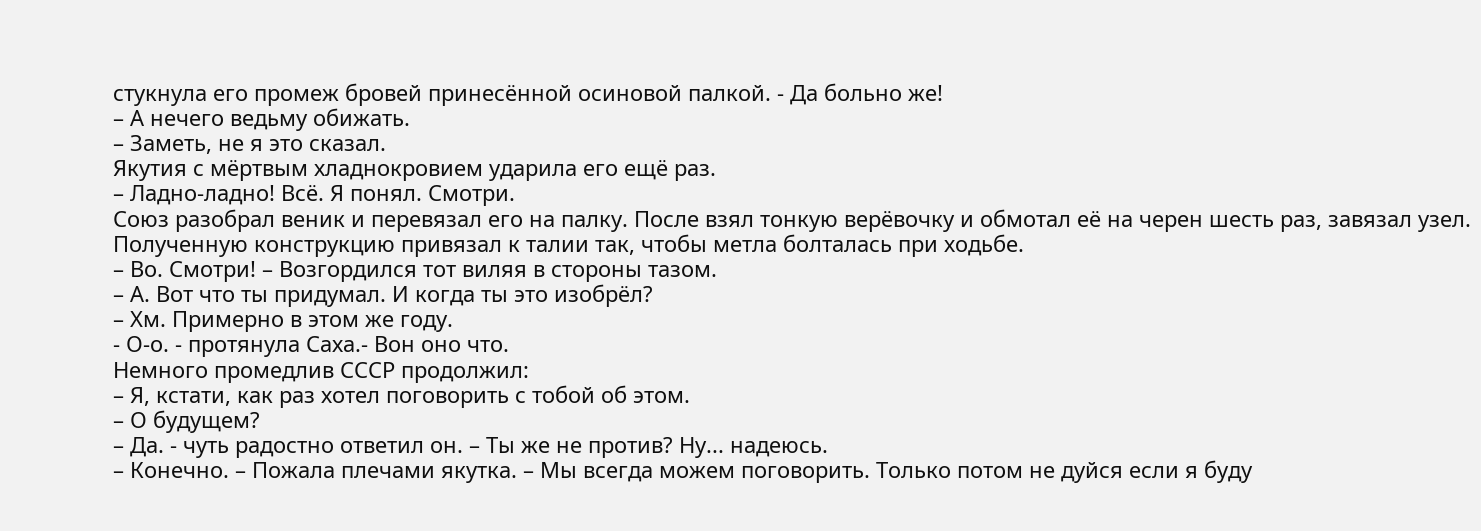стукнула его промеж бровей принесённой осиновой палкой. - Да больно же!
– А нечего ведьму обижать.
– Заметь, не я это сказал.
Якутия с мёртвым хладнокровием ударила его ещё раз.
– Ладно-ладно! Всё. Я понял. Смотри.
Союз разобрал веник и перевязал его на палку. После взял тонкую верёвочку и обмотал её на черен шесть раз, завязал узел. Полученную конструкцию привязал к талии так, чтобы метла болталась при ходьбе.
– Во. Смотри! – Возгордился тот виляя в стороны тазом.
– А. Вот что ты придумал. И когда ты это изобрёл?
– Хм. Примерно в этом же году.
- О-о. - протянула Саха.- Вон оно что.
Немного промедлив СССР продолжил:
– Я, кстати, как раз хотел поговорить с тобой об этом.
– О будущем?
– Да. - чуть радостно ответил он. – Ты же не против? Ну... надеюсь.
– Конечно. – Пожала плечами якутка. – Мы всегда можем поговорить. Только потом не дуйся если я буду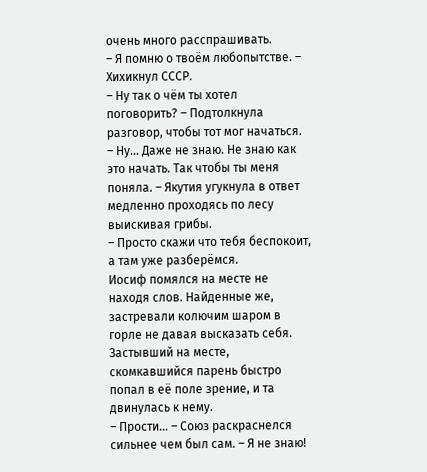очень много расспрашивать.
– Я помню о твоём любопытстве. – Хихикнул СССР.
– Ну так о чём ты хотел поговорить? – Подтолкнула разговор, чтобы тот мог начаться.
– Ну... Даже не знаю. Не знаю как это начать. Так чтобы ты меня поняла. – Якутия угукнула в ответ медленно проходясь по лесу выискивая грибы.
– Просто скажи что тебя беспокоит, а там уже разберёмся.
Иосиф помялся на месте не находя слов. Найденные же, застревали колючим шаром в горле не давая высказать себя. Застывший на месте, скомкавшийся парень быстро попал в её поле зрение, и та двинулась к нему.
– Прости... – Союз раскраснелся сильнее чем был сам. – Я не знаю!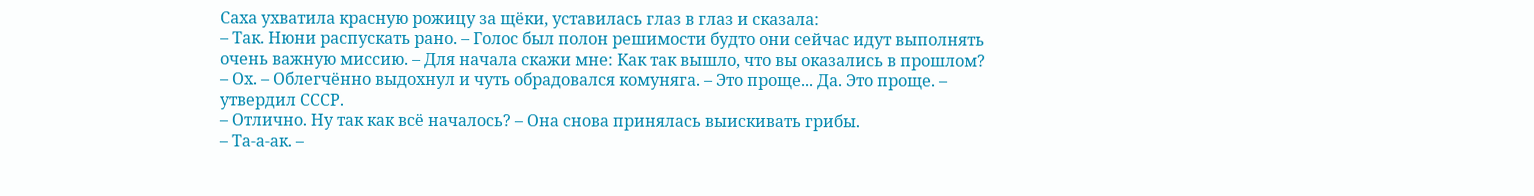Саха ухватила красную рожицу за щёки, уставилась глаз в глаз и сказала:
– Так. Нюни распускать рано. – Голос был полон решимости будто они сейчас идут выполнять очень важную миссию. – Для начала скажи мне: Как так вышло, что вы оказались в прошлом?
– Ох. – Облегчённо выдохнул и чуть обрадовался комуняга. – Это проще... Да. Это проще. – утвердил СССР.
– Отлично. Ну так как всё началось? – Она снова принялась выискивать грибы.
– Та-а-ак. –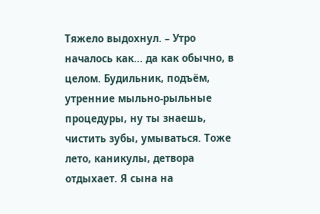Тяжело выдохнул. – Утро началось как... да как обычно, в целом. Будильник, подъём, утренние мыльно-рыльные процедуры, ну ты знаешь, чистить зубы, умываться. Тоже лето, каникулы, детвора отдыхает. Я сына на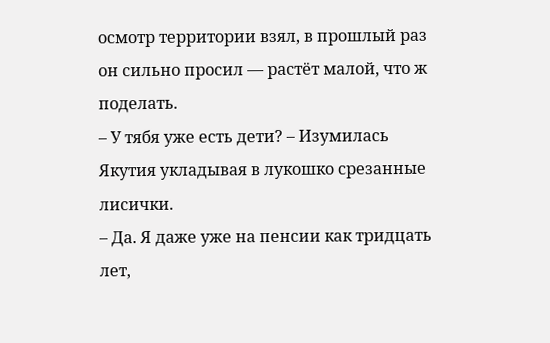осмотр территории взял, в прошлый раз он сильно просил — растёт малой, что ж поделать.
– У тябя уже есть дети? – Изумилась Якутия укладывая в лукошко срезанные лисички.
– Да. Я даже уже на пенсии как тридцать лет,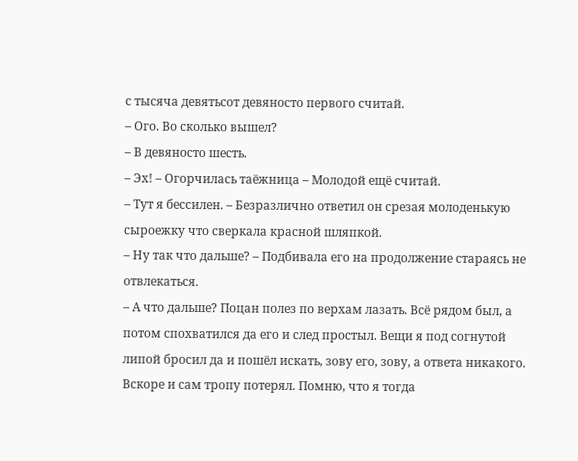с тысяча девятьсот девяносто первого считай.
– Ого. Во сколько вышел?
– В девяносто шесть.
– Эх! – Огорчилась таёжница – Молодой ещё считай.
– Тут я бессилен. – Безразлично ответил он срезая молоденькую сыроежку что сверкала красной шляпкой.
– Ну так что дальше? – Подбивала его на продолжение стараясь не отвлекаться.
– А что дальше? Поцан полез по верхам лазать. Всё рядом был, а потом спохватился да его и след простыл. Вещи я под согнутой липой бросил да и пошёл искать, зову его, зову, а ответа никакого. Вскоре и сам тропу потерял. Помню, что я тогда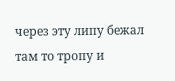через эту липу бежал там то тропу и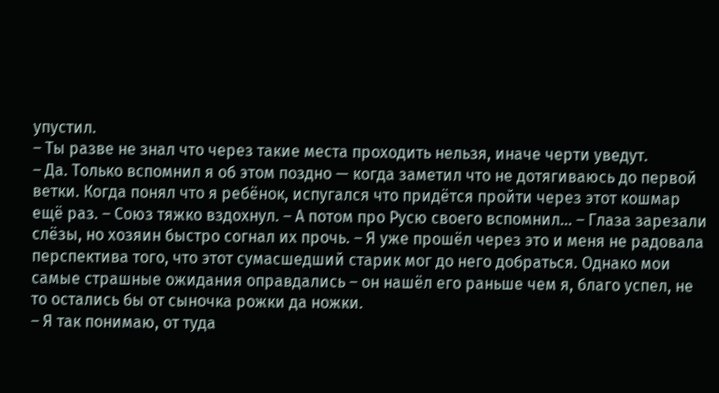упустил.
– Ты разве не знал что через такие места проходить нельзя, иначе черти уведут.
– Да. Только вспомнил я об этом поздно — когда заметил что не дотягиваюсь до первой ветки. Когда понял что я ребёнок, испугался что придётся пройти через этот кошмар ещё раз. – Союз тяжко вздохнул. – А потом про Русю своего вспомнил... – Глаза зарезали слёзы, но хозяин быстро согнал их прочь. – Я уже прошёл через это и меня не радовала перспектива того, что этот сумасшедший старик мог до него добраться. Однако мои самые страшные ожидания оправдались – он нашёл его раньше чем я, благо успел, не то остались бы от сыночка рожки да ножки.
– Я так понимаю, от туда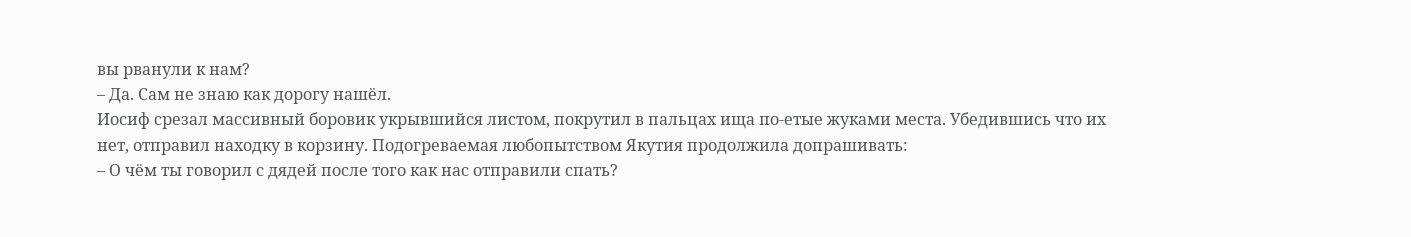вы рванули к нам?
– Да. Сам не знаю как дорогу нашёл.
Иосиф срезал массивный боровик укрывшийся листом, покрутил в пальцах ища по-етые жуками места. Убедившись что их нет, отправил находку в корзину. Подогреваемая любопытством Якутия продолжила допрашивать:
– О чём ты говорил с дядей после того как нас отправили спать?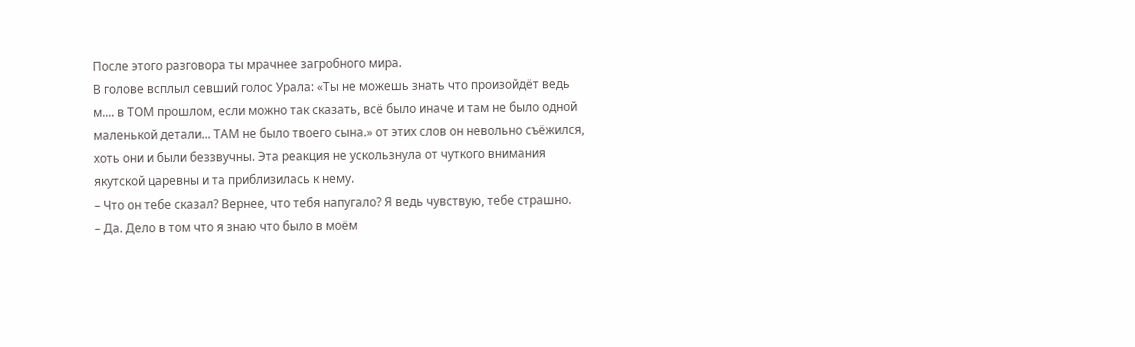После этого разговора ты мрачнее загробного мира.
В голове всплыл севший голос Урала: «Ты не можешь знать что произойдёт ведь м.... в ТОМ прошлом, если можно так сказать, всё было иначе и там не было одной маленькой детали... ТАМ не было твоего сына.» от этих слов он невольно съёжился, хоть они и были беззвучны. Эта реакция не ускользнула от чуткого внимания якутской царевны и та приблизилась к нему.
– Что он тебе сказал? Вернее, что тебя напугало? Я ведь чувствую, тебе страшно.
– Да. Дело в том что я знаю что было в моём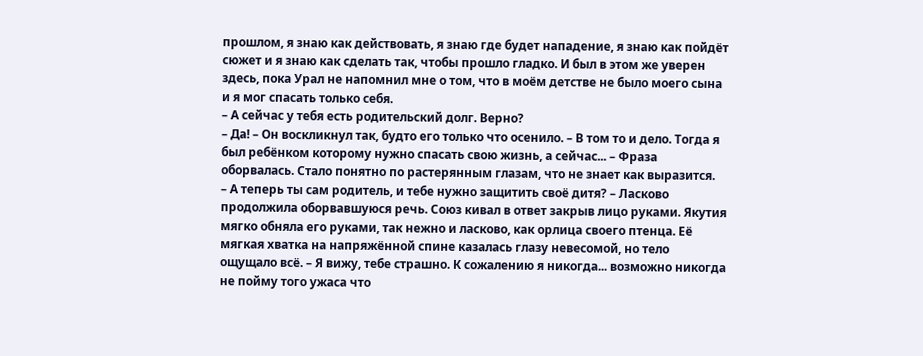прошлом, я знаю как действовать, я знаю где будет нападение, я знаю как пойдёт сюжет и я знаю как сделать так, чтобы прошло гладко. И был в этом же уверен здесь, пока Урал не напомнил мне о том, что в моём детстве не было моего сына и я мог спасать только себя.
– А сейчас у тебя есть родительский долг. Верно?
– Да! – Он воскликнул так, будто его только что осенило. – В том то и дело. Тогда я был ребёнком которому нужно спасать свою жизнь, а сейчас... – Фраза оборвалась. Стало понятно по растерянным глазам, что не знает как выразится.
– А теперь ты сам родитель, и тебе нужно защитить своё дитя? – Ласково продолжила оборвавшуюся речь. Союз кивал в ответ закрыв лицо руками. Якутия мягко обняла его руками, так нежно и ласково, как орлица своего птенца. Её мягкая хватка на напряжённой спине казалась глазу невесомой, но тело ощущало всё. – Я вижу, тебе страшно. К сожалению я никогда... возможно никогда не пойму того ужаса что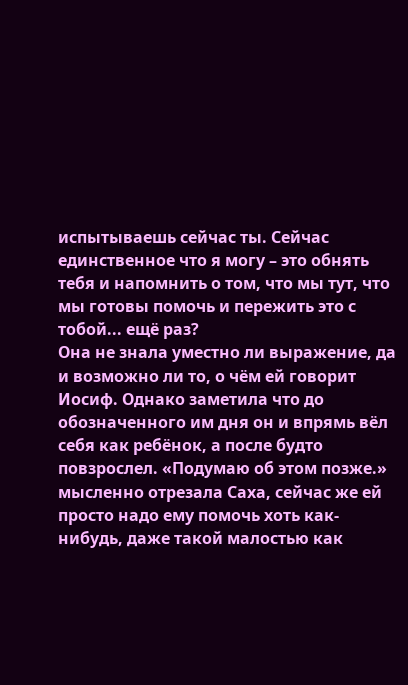испытываешь сейчас ты. Сейчас единственное что я могу – это обнять тебя и напомнить о том, что мы тут, что мы готовы помочь и пережить это с тобой... ещё раз?
Она не знала уместно ли выражение, да и возможно ли то, о чём ей говорит Иосиф. Однако заметила что до обозначенного им дня он и впрямь вёл себя как ребёнок, а после будто повзрослел. «Подумаю об этом позже.» мысленно отрезала Саха, сейчас же ей просто надо ему помочь хоть как-нибудь, даже такой малостью как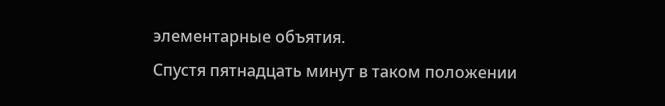элементарные объятия.
Спустя пятнадцать минут в таком положении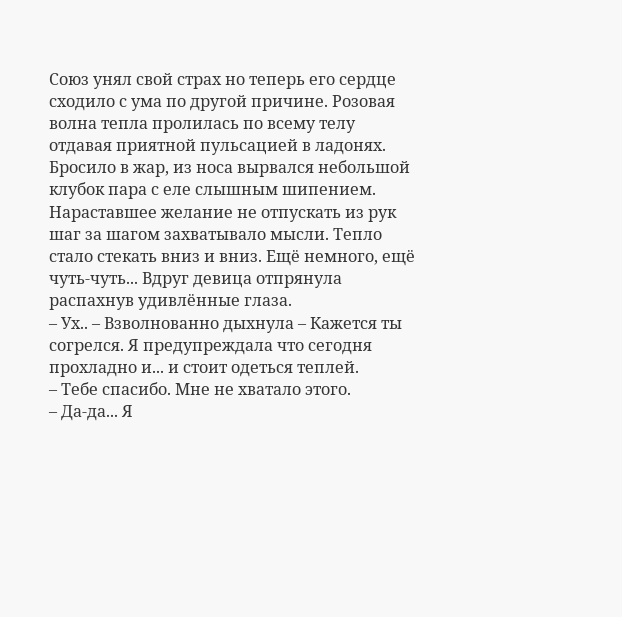Союз унял свой страх но теперь его сердце сходило с ума по другой причине. Розовая волна тепла пролилась по всему телу отдавая приятной пульсацией в ладонях. Бросило в жар, из носа вырвался небольшой клубок пара с еле слышным шипением. Нараставшее желание не отпускать из рук шаг за шагом захватывало мысли. Тепло стало стекать вниз и вниз. Ещё немного, ещё чуть-чуть... Вдруг девица отпрянула распахнув удивлённые глаза.
– Ух.. – Взволнованно дыхнула – Кажется ты согрелся. Я предупреждала что сегодня прохладно и... и стоит одеться теплей.
– Тебе спасибо. Мне не хватало этого.
– Да-да... Я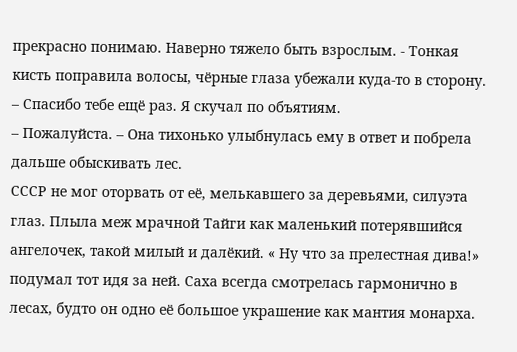прекрасно понимаю. Наверно тяжело быть взрослым. - Тонкая кисть поправила волосы, чёрные глаза убежали куда-то в сторону.
– Спасибо тебе ещё раз. Я скучал по объятиям.
– Пожалуйста. – Она тихонько улыбнулась ему в ответ и побрела дальше обыскивать лес.
СССР не мог оторвать от её, мелькавшего за деревьями, силуэта глаз. Плыла меж мрачной Тайги как маленький потерявшийся ангелочек, такой милый и далёкий. « Ну что за прелестная дива!» подумал тот идя за ней. Саха всегда смотрелась гармонично в лесах, будто он одно её большое украшение как мантия монарха.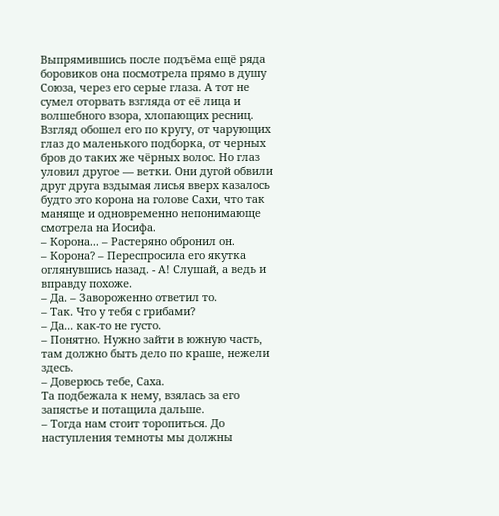Выпрямившись после подъёма ещё ряда боровиков она посмотрела прямо в душу Союза, через его серые глаза. А тот не сумел оторвать взгляда от её лица и волшебного взора, хлопающих ресниц. Взгляд обошел его по кругу, от чарующих глаз до маленького подборка, от черных бров до таких же чёрных волос. Но глаз уловил другое — ветки. Они дугой обвили друг друга вздымая лисья вверх казалось будто это корона на голове Сахи, что так маняще и одновременно непонимающе смотрела на Иосифа.
– Корона... – Растеряно обронил он.
– Корона? – Переспросила его якутка оглянувшись назад. - А! Слушай, а ведь и вправду похоже.
– Да. – Завороженно ответил то.
– Так. Что у тебя с грибами?
– Да... как-то не густо.
– Понятно. Нужно зайти в южную часть, там должно быть дело по краше, нежели здесь.
– Доверюсь тебе, Саха.
Та подбежала к нему, взялась за его запястье и потащила дальше.
– Тогда нам стоит торопиться. До наступления темноты мы должны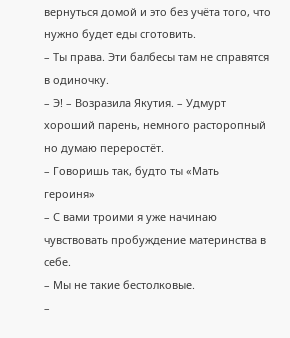вернуться домой и это без учёта того, что нужно будет еды сготовить.
– Ты права. Эти балбесы там не справятся в одиночку.
– Э! – Возразила Якутия. – Удмурт хороший парень, немного расторопный но думаю переростёт.
– Говоришь так, будто ты «Мать героиня»
– С вами троими я уже начинаю чувствовать пробуждение материнства в себе.
– Мы не такие бестолковые.
–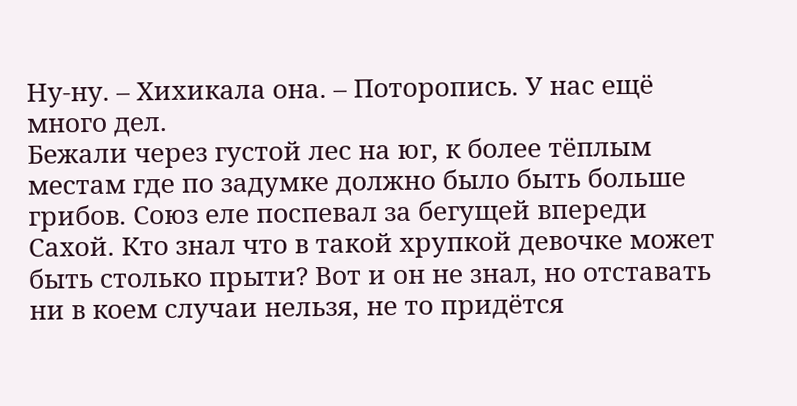Ну-ну. – Хихикала она. – Поторопись. У нас ещё много дел.
Бежали через густой лес на юг, к более тёплым местам где по задумке должно было быть больше грибов. Союз еле поспевал за бегущей впереди Сахой. Кто знал что в такой хрупкой девочке может быть столько прыти? Вот и он не знал, но отставать ни в коем случаи нельзя, не то придётся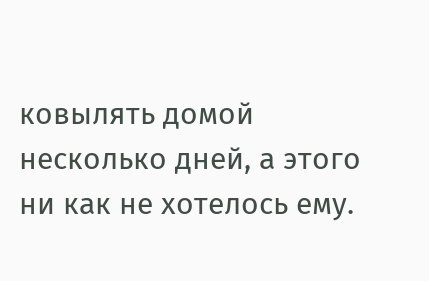ковылять домой несколько дней, а этого ни как не хотелось ему.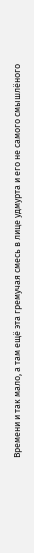Времени и так мало, а там ещё эта гремучая смесь в лице удмурта и его не самого смышлёного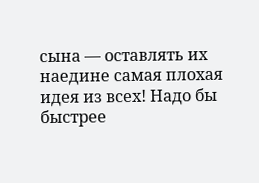сына — оставлять их наедине самая плохая идея из всех! Надо бы быстрее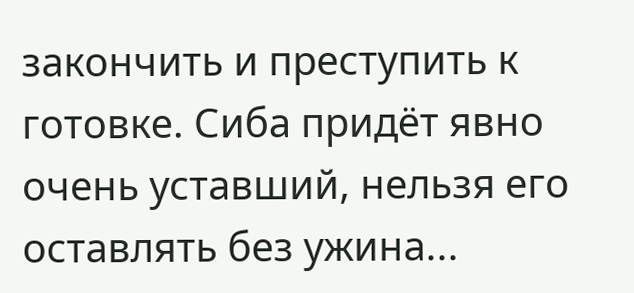закончить и преступить к готовке. Сиба придёт явно очень уставший, нельзя его оставлять без ужина...